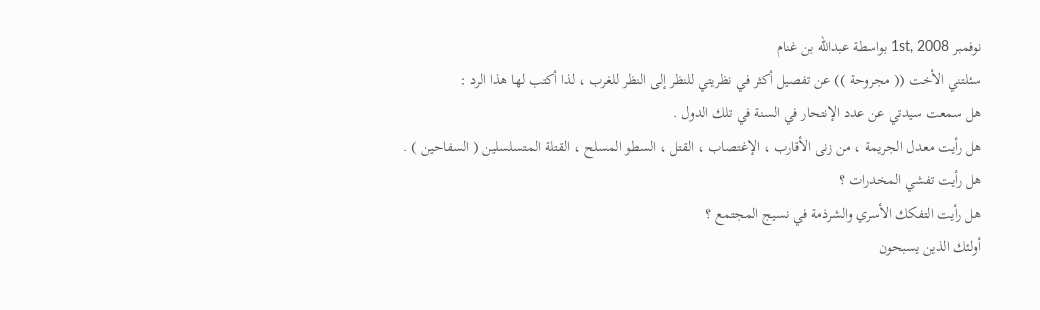نوفمبر 1st, 2008 بواسطة عبدالله بن غنام
سئلتني الأخت (( مجروحة )) عن تفصيل أكثر في نظريتي للنظر إلى النظر للغرب ، لذا أكتب لها هذا الرد :
هل سمعت سيدتي عن عدد الإنتحار في السنة في تلك الدول .
هل رأيت معدل الجريمة ، من زنى الأقارب ، الإغتصاب ، القتل ، السطو المسلح ، القتلة المتسلسلين ( السفاحين ) .
هل رأيت تفشي المخدرات ؟
هل رأيت التفكك الأسري والشرذمة في نسيج المجتمع ؟
أولئك الذين يسبحون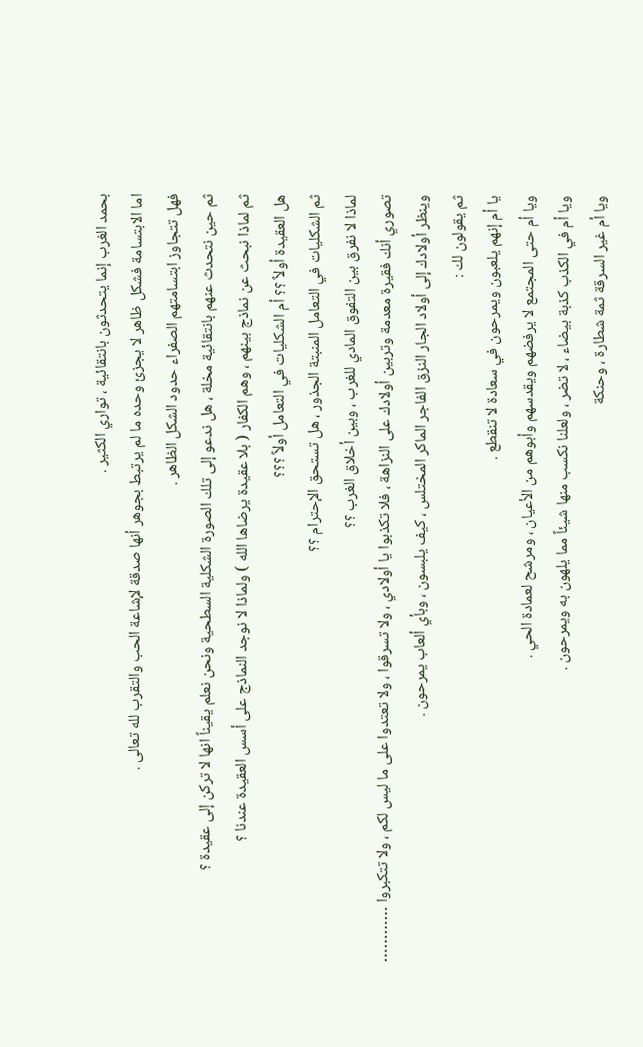بحمد الغرب إنما يتحدثون بانتقائية ، تواري الكثير .
اما الابتسامة فشكل ظاهر لا يجزئ وحده ما لم يرتبط بجوهر أنها صدقة لإشاعة الحب والتقرب لله تعالى .
فهل تتجاوز ابتسامتهم الصفراء حدود الشكل الظاهر .
ثم حين نتحدث عنهم بانتقائية مخلة ، هل ندعو إلى تلك الصورة الشكلية السطحية ونحن نعلم يقيناً انها لا تركن إلى عقيدة ؟
ثم لماذا نبحث عن نماذج بينهم ، وهم الكفار ( بلا عقيدة يرضاها الله ) ولماذا لا نوجد النماذج على أسس العقيدة عندنا ؟
هل العقيدة أولاً ؟؟ أم الشكليات في التعامل أولاً ؟؟؟
ثم الشكليات في التعامل المنبتة الجذور ، هل تستحق الإحترام ؟؟
لماذا لا نفرق بين التفوق المادي للغرب ، وبين أخلاق الغرب ؟؟
تصوري أنك فقيرة معدمة وتربين أولادك على النزاهة ، فلا تكذبوا يا أولادي ، ولا تسرقوا ، ولا تعتدوا على ما ليس لكم ، ولا تتكبروا …………
وينظر أولادك إلى أولاد الجار النزق الفاجر الماكر المختلس ، كيف يلبسون ، وبأي ألعاب يمرحون .
ثم يقولون لك :
يا أم إنهم يلعبون ويمرحون في سعادة لا تنقطع .
ويا أم حتى المجتمع لا يرفضهم ويقدسهم وأبوهم من الأعيان ، ومرشح لعمادة الحي .
ويا أم في الكذب كذبة بيضاء ، لا تضر ، ولعلنا نكسب منها شيئاً مما يلهون به ويمرحون .
ويا أم غير السرقة ثمة شطارة ، وحنكة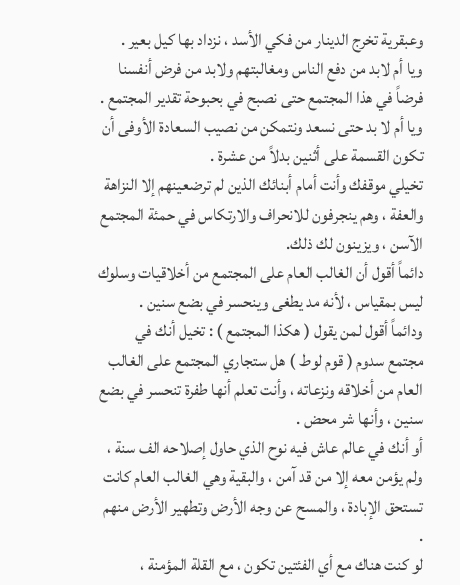وعبقرية تخرج الدينار من فكي الأسد ، نزداد بها كيل بعير .
ويا أم لابد من دفع الناس ومغالبتهم ولابد من فرض أنفسنا فرضاً في هذا المجتمع حتى نصبح في بحبوحة تقدير المجتمع .
ويا أم لا بد حتى نسعد ونتمكن من نصيب السعادة الأوفى أن تكون القسمة على أثنين بدلاً من عشرة .
تخيلي موقفك وأنت أمام أبنائك الذين لم ترضعينهم إلا النزاهة والعفة ، وهم ينجرفون للانحراف والارتكاس في حمئة المجتمع الآسن ، ويزينون لك ذلك.
دائماً أقول أن الغالب العام على المجتمع من أخلاقيات وسلوك ليس بمقياس ، لأنه مد يطغى وينحسر في بضع سنين .
ودائماً أقول لمن يقول ( هكذا المجتمع ) : تخيل أنك في مجتمع سدوم ( قوم لوط ) هل ستجاري المجتمع على الغالب العام من أخلاقه ونزعاته ، وأنت تعلم أنها طفرة تنحسر في بضع سنين ، وأنها شر محض .
أو أنك في عالم عاش فيه نوح الذي حاول إصلاحه الف سنة ، ولم يؤمن معه إلا من قد آمن ، والبقية وهي الغالب العام كانت تستحق الإبادة ، والمسح عن وجه الأرض وتطهير الأرض منهم .
لو كنت هناك مع أي الفئتين تكون ، مع القلة المؤمنة ،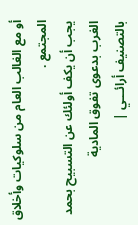أو مع الغالب العام من سلوكيات وأخلاق المجتمع .
يجب أن يكف أولئك عن التسبيح بحمد الغرب بدعوى تفوق المادية
بالتصنيف أرائـــي |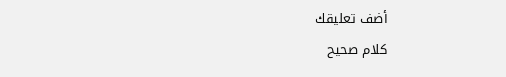أضف تعليقك
كلام صحيح